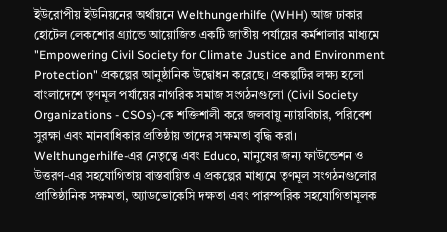ইউরোপীয় ইউনিয়নের অর্থায়নে Welthungerhilfe (WHH) আজ ঢাকার হোটেল লেকশোর গ্র্যান্ডে আয়োজিত একটি জাতীয় পর্যায়ের কর্মশালার মাধ্যমে "Empowering Civil Society for Climate Justice and Environment Protection" প্রকল্পের আনুষ্ঠানিক উদ্বোধন করেছে। প্রকল্পটির লক্ষ্য হলো বাংলাদেশে তৃণমূল পর্যায়ের নাগরিক সমাজ সংগঠনগুলো (Civil Society Organizations - CSOs)-কে শক্তিশালী করে জলবায়ু ন্যায়বিচার, পরিবেশ সুরক্ষা এবং মানবাধিকার প্রতিষ্ঠায় তাদের সক্ষমতা বৃদ্ধি করা।
Welthungerhilfe-এর নেতৃত্বে এবং Educo, মানুষের জন্য ফাউন্ডেশন ও উত্তরণ-এর সহযোগিতায় বাস্তবায়িত এ প্রকল্পের মাধ্যমে তৃণমূল সংগঠনগুলোর প্রাতিষ্ঠানিক সক্ষমতা, অ্যাডভোকেসি দক্ষতা এবং পারস্পরিক সহযোগিতামূলক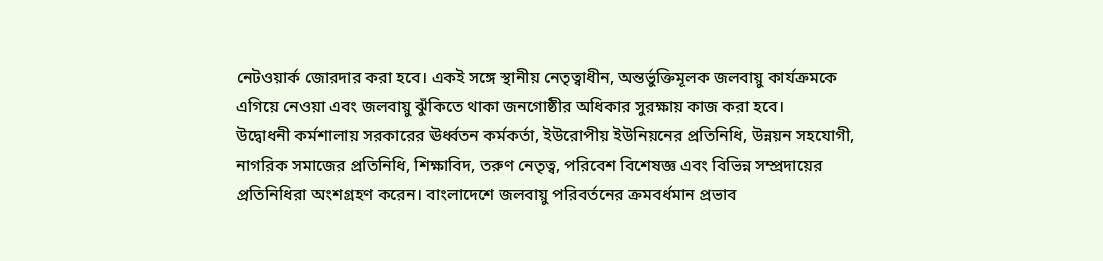নেটওয়ার্ক জোরদার করা হবে। একই সঙ্গে স্থানীয় নেতৃত্বাধীন, অন্তর্ভুক্তিমূলক জলবায়ু কার্যক্রমকে এগিয়ে নেওয়া এবং জলবায়ু ঝুঁকিতে থাকা জনগোষ্ঠীর অধিকার সুরক্ষায় কাজ করা হবে।
উদ্বোধনী কর্মশালায় সরকারের ঊর্ধ্বতন কর্মকর্তা, ইউরোপীয় ইউনিয়নের প্রতিনিধি, উন্নয়ন সহযোগী, নাগরিক সমাজের প্রতিনিধি, শিক্ষাবিদ, তরুণ নেতৃত্ব, পরিবেশ বিশেষজ্ঞ এবং বিভিন্ন সম্প্রদায়ের প্রতিনিধিরা অংশগ্রহণ করেন। বাংলাদেশে জলবায়ু পরিবর্তনের ক্রমবর্ধমান প্রভাব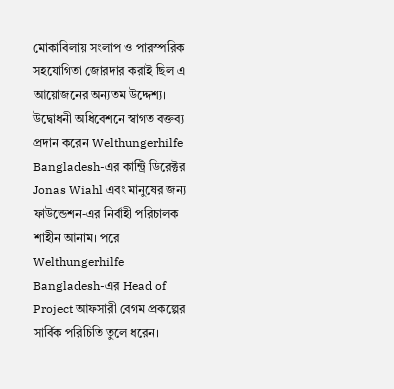মোকাবিলায় সংলাপ ও পারস্পরিক সহযোগিতা জোরদার করাই ছিল এ আয়োজনের অন্যতম উদ্দেশ্য।
উদ্বোধনী অধিবেশনে স্বাগত বক্তব্য প্রদান করেন Welthungerhilfe Bangladesh-এর কান্ট্রি ডিরেক্টর Jonas Wiahl এবং মানুষের জন্য ফাউন্ডেশন-এর নির্বাহী পরিচালক শাহীন আনাম। পরে Welthungerhilfe Bangladesh-এর Head of Project আফসারী বেগম প্রকল্পের সার্বিক পরিচিতি তুলে ধরেন।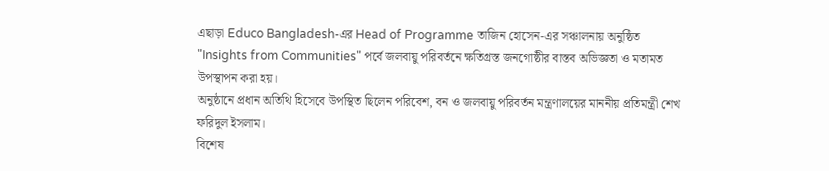এছাড়া Educo Bangladesh-এর Head of Programme তাজিন হোসেন-এর সঞ্চালনায় অনুষ্ঠিত "Insights from Communities" পর্বে জলবায়ু পরিবর্তনে ক্ষতিগ্রস্ত জনগোষ্ঠীর বাস্তব অভিজ্ঞতা ও মতামত উপস্থাপন করা হয়।
অনুষ্ঠানে প্রধান অতিথি হিসেবে উপস্থিত ছিলেন পরিবেশ, বন ও জলবায়ু পরিবর্তন মন্ত্রণালয়ের মাননীয় প্রতিমন্ত্রী শেখ ফরিদুল ইসলাম।
বিশেষ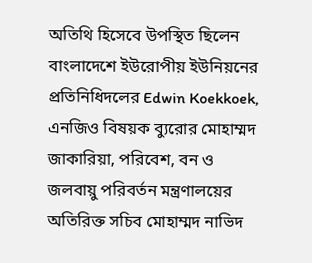অতিথি হিসেবে উপস্থিত ছিলেন বাংলাদেশে ইউরোপীয় ইউনিয়নের প্রতিনিধিদলের Edwin Koekkoek, এনজিও বিষয়ক ব্যুরোর মোহাম্মদ জাকারিয়া, পরিবেশ, বন ও জলবায়ু পরিবর্তন মন্ত্রণালয়ের অতিরিক্ত সচিব মোহাম্মদ নাভিদ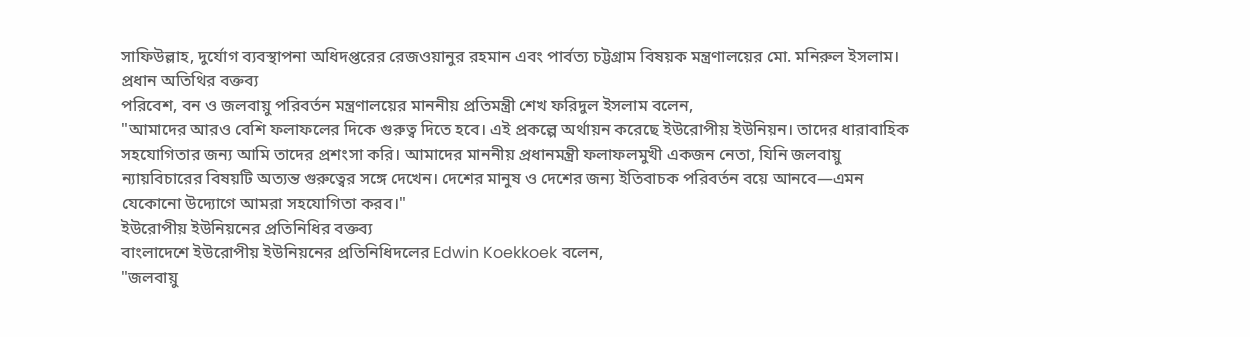সাফিউল্লাহ, দুর্যোগ ব্যবস্থাপনা অধিদপ্তরের রেজওয়ানুর রহমান এবং পার্বত্য চট্টগ্রাম বিষয়ক মন্ত্রণালয়ের মো. মনিরুল ইসলাম।
প্রধান অতিথির বক্তব্য
পরিবেশ, বন ও জলবায়ু পরিবর্তন মন্ত্রণালয়ের মাননীয় প্রতিমন্ত্রী শেখ ফরিদুল ইসলাম বলেন,
"আমাদের আরও বেশি ফলাফলের দিকে গুরুত্ব দিতে হবে। এই প্রকল্পে অর্থায়ন করেছে ইউরোপীয় ইউনিয়ন। তাদের ধারাবাহিক সহযোগিতার জন্য আমি তাদের প্রশংসা করি। আমাদের মাননীয় প্রধানমন্ত্রী ফলাফলমুখী একজন নেতা, যিনি জলবায়ু ন্যায়বিচারের বিষয়টি অত্যন্ত গুরুত্বের সঙ্গে দেখেন। দেশের মানুষ ও দেশের জন্য ইতিবাচক পরিবর্তন বয়ে আনবে—এমন যেকোনো উদ্যোগে আমরা সহযোগিতা করব।"
ইউরোপীয় ইউনিয়নের প্রতিনিধির বক্তব্য
বাংলাদেশে ইউরোপীয় ইউনিয়নের প্রতিনিধিদলের Edwin Koekkoek বলেন,
"জলবায়ু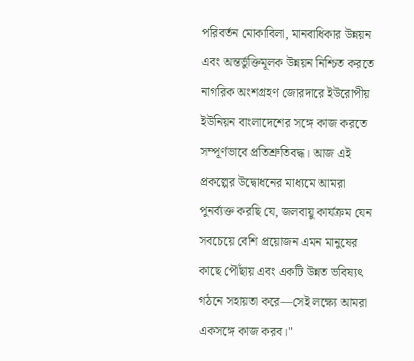পরিবর্তন মোকাবিলা, মানবাধিকার উন্নয়ন এবং অন্তর্ভুক্তিমূলক উন্নয়ন নিশ্চিত করতে নাগরিক অংশগ্রহণ জোরদারে ইউরোপীয় ইউনিয়ন বাংলাদেশের সঙ্গে কাজ করতে সম্পূর্ণভাবে প্রতিশ্রুতিবদ্ধ। আজ এই প্রকল্পের উদ্বোধনের মাধ্যমে আমরা পুনর্ব্যক্ত করছি যে, জলবায়ু কার্যক্রম যেন সবচেয়ে বেশি প্রয়োজন এমন মানুষের কাছে পৌঁছায় এবং একটি উন্নত ভবিষ্যৎ গঠনে সহায়তা করে—সেই লক্ষ্যে আমরা একসঙ্গে কাজ করব।"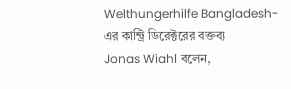Welthungerhilfe Bangladesh-এর কান্ট্রি ডিরেক্টরের বক্তব্য
Jonas Wiahl বলেন,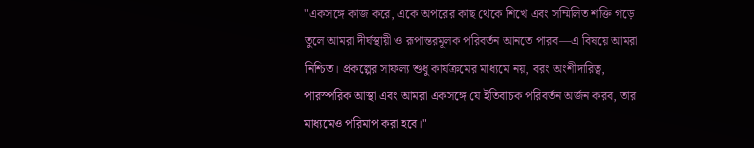"একসঙ্গে কাজ করে, একে অপরের কাছ থেকে শিখে এবং সম্মিলিত শক্তি গড়ে তুলে আমরা দীর্ঘস্থায়ী ও রূপান্তরমূলক পরিবর্তন আনতে পারব—এ বিষয়ে আমরা নিশ্চিত। প্রকল্পের সাফল্য শুধু কার্যক্রমের মাধ্যমে নয়, বরং অংশীদারিত্ব, পারস্পরিক আস্থা এবং আমরা একসঙ্গে যে ইতিবাচক পরিবর্তন অর্জন করব, তার মাধ্যমেও পরিমাপ করা হবে।"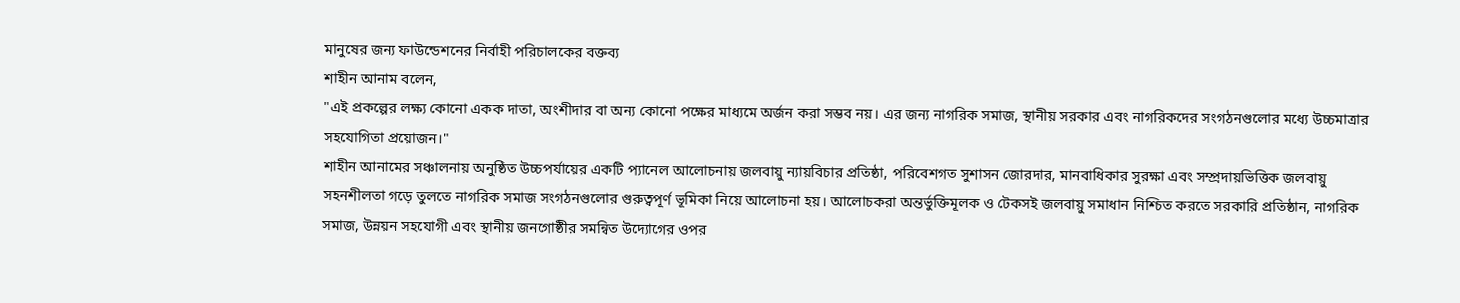মানুষের জন্য ফাউন্ডেশনের নির্বাহী পরিচালকের বক্তব্য
শাহীন আনাম বলেন,
"এই প্রকল্পের লক্ষ্য কোনো একক দাতা, অংশীদার বা অন্য কোনো পক্ষের মাধ্যমে অর্জন করা সম্ভব নয়। এর জন্য নাগরিক সমাজ, স্থানীয় সরকার এবং নাগরিকদের সংগঠনগুলোর মধ্যে উচ্চমাত্রার সহযোগিতা প্রয়োজন।"
শাহীন আনামের সঞ্চালনায় অনুষ্ঠিত উচ্চপর্যায়ের একটি প্যানেল আলোচনায় জলবায়ু ন্যায়বিচার প্রতিষ্ঠা, পরিবেশগত সুশাসন জোরদার, মানবাধিকার সুরক্ষা এবং সম্প্রদায়ভিত্তিক জলবায়ু সহনশীলতা গড়ে তুলতে নাগরিক সমাজ সংগঠনগুলোর গুরুত্বপূর্ণ ভূমিকা নিয়ে আলোচনা হয়। আলোচকরা অন্তর্ভুক্তিমূলক ও টেকসই জলবায়ু সমাধান নিশ্চিত করতে সরকারি প্রতিষ্ঠান, নাগরিক সমাজ, উন্নয়ন সহযোগী এবং স্থানীয় জনগোষ্ঠীর সমন্বিত উদ্যোগের ওপর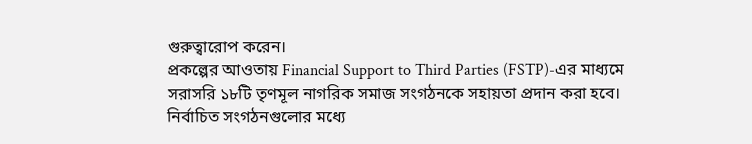গুরুত্বারোপ করেন।
প্রকল্পের আওতায় Financial Support to Third Parties (FSTP)-এর মাধ্যমে সরাসরি ১৮টি তৃণমূল নাগরিক সমাজ সংগঠনকে সহায়তা প্রদান করা হবে। নির্বাচিত সংগঠনগুলোর মধ্যে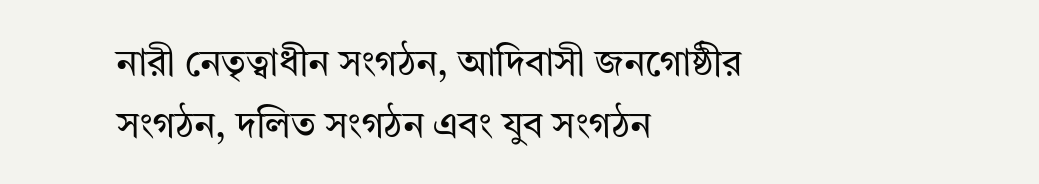নারী নেতৃত্বাধীন সংগঠন, আদিবাসী জনগোষ্ঠীর সংগঠন, দলিত সংগঠন এবং যুব সংগঠন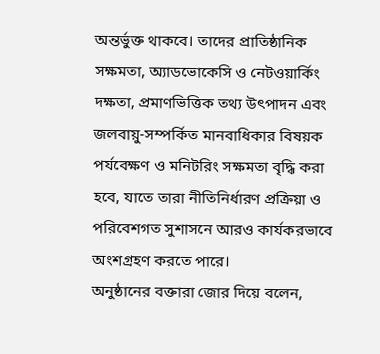অন্তর্ভুক্ত থাকবে। তাদের প্রাতিষ্ঠানিক সক্ষমতা, অ্যাডভোকেসি ও নেটওয়ার্কিং দক্ষতা, প্রমাণভিত্তিক তথ্য উৎপাদন এবং জলবায়ু-সম্পর্কিত মানবাধিকার বিষয়ক পর্যবেক্ষণ ও মনিটরিং সক্ষমতা বৃদ্ধি করা হবে, যাতে তারা নীতিনির্ধারণ প্রক্রিয়া ও পরিবেশগত সুশাসনে আরও কার্যকরভাবে অংশগ্রহণ করতে পারে।
অনুষ্ঠানের বক্তারা জোর দিয়ে বলেন,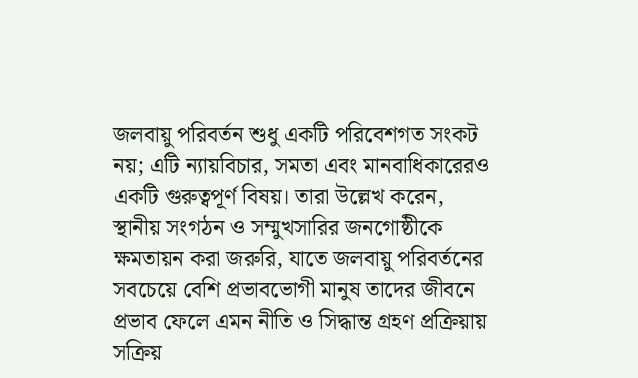জলবায়ু পরিবর্তন শুধু একটি পরিবেশগত সংকট নয়; এটি ন্যায়বিচার, সমতা এবং মানবাধিকারেরও একটি গুরুত্বপূর্ণ বিষয়। তারা উল্লেখ করেন, স্থানীয় সংগঠন ও সম্মুখসারির জনগোষ্ঠীকে ক্ষমতায়ন করা জরুরি, যাতে জলবায়ু পরিবর্তনের সবচেয়ে বেশি প্রভাবভোগী মানুষ তাদের জীবনে প্রভাব ফেলে এমন নীতি ও সিদ্ধান্ত গ্রহণ প্রক্রিয়ায় সক্রিয়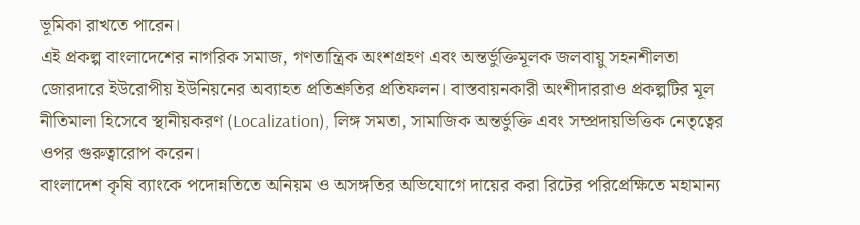ভূমিকা রাখতে পারেন।
এই প্রকল্প বাংলাদেশের নাগরিক সমাজ, গণতান্ত্রিক অংশগ্রহণ এবং অন্তর্ভুক্তিমূলক জলবায়ু সহনশীলতা জোরদারে ইউরোপীয় ইউনিয়নের অব্যাহত প্রতিশ্রুতির প্রতিফলন। বাস্তবায়নকারী অংশীদাররাও প্রকল্পটির মূল নীতিমালা হিসেবে স্থানীয়করণ (Localization), লিঙ্গ সমতা, সামাজিক অন্তর্ভুক্তি এবং সম্প্রদায়ভিত্তিক নেতৃত্বের ওপর গুরুত্বারোপ করেন।
বাংলাদেশ কৃষি ব্যাংকে পদোন্নতিতে অনিয়ম ও অসঙ্গতির অভিযোগে দায়ের করা রিটের পরিপ্রেক্ষিতে মহামান্য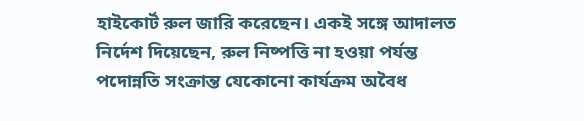হাইকোর্ট রুল জারি করেছেন। একই সঙ্গে আদালত নির্দেশ দিয়েছেন, রুল নিষ্পত্তি না হওয়া পর্যন্ত পদোন্নতি সংক্রান্ত যেকোনো কার্যক্রম অবৈধ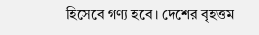হিসেবে গণ্য হবে। দেশের বৃহত্তম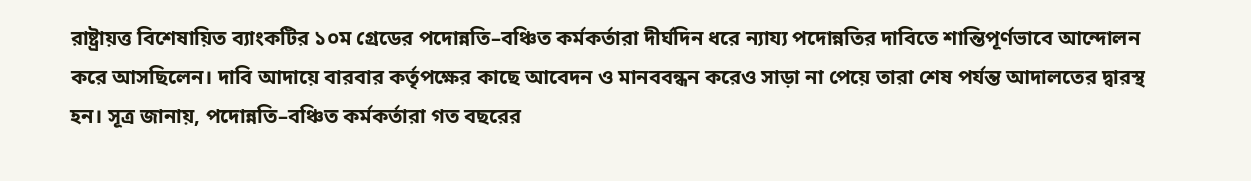রাষ্ট্রায়ত্ত বিশেষায়িত ব্যাংকটির ১০ম গ্রেডের পদোন্নতি–বঞ্চিত কর্মকর্তারা দীর্ঘদিন ধরে ন্যায্য পদোন্নতির দাবিতে শান্তিপূর্ণভাবে আন্দোলন করে আসছিলেন। দাবি আদায়ে বারবার কর্তৃপক্ষের কাছে আবেদন ও মানববন্ধন করেও সাড়া না পেয়ে তারা শেষ পর্যন্ত আদালতের দ্বারস্থ হন। সূত্র জানায়, পদোন্নতি–বঞ্চিত কর্মকর্তারা গত বছরের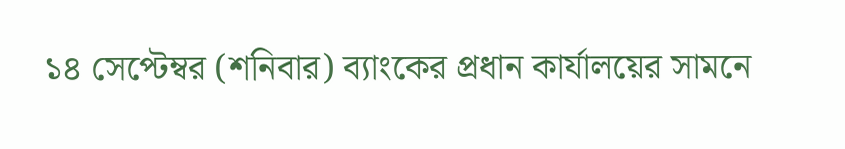১৪ সেপ্টেম্বর (শনিবার) ব্যাংকের প্রধান কার্যালয়ের সামনে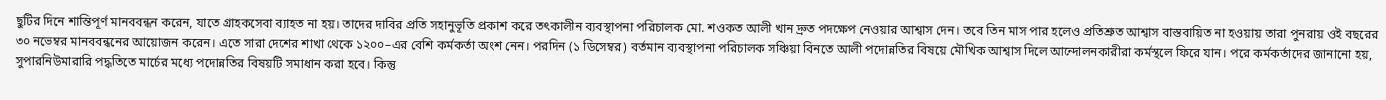ছুটির দিনে শান্তিপূর্ণ মানববন্ধন করেন, যাতে গ্রাহকসেবা ব্যাহত না হয়। তাদের দাবির প্রতি সহানুভূতি প্রকাশ করে তৎকালীন ব্যবস্থাপনা পরিচালক মো. শওকত আলী খান দ্রুত পদক্ষেপ নেওয়ার আশ্বাস দেন। তবে তিন মাস পার হলেও প্রতিশ্রুত আশ্বাস বাস্তবায়িত না হওয়ায় তারা পুনরায় ওই বছরের ৩০ নভেম্বর মানববন্ধনের আয়োজন করেন। এতে সারা দেশের শাখা থেকে ১২০০–এর বেশি কর্মকর্তা অংশ নেন। পরদিন (১ ডিসেম্বর) বর্তমান ব্যবস্থাপনা পরিচালক সঞ্চিয়া বিনতে আলী পদোন্নতির বিষয়ে মৌখিক আশ্বাস দিলে আন্দোলনকারীরা কর্মস্থলে ফিরে যান। পরে কর্মকর্তাদের জানানো হয়, সুপারনিউমারারি পদ্ধতিতে মার্চের মধ্যে পদোন্নতির বিষয়টি সমাধান করা হবে। কিন্তু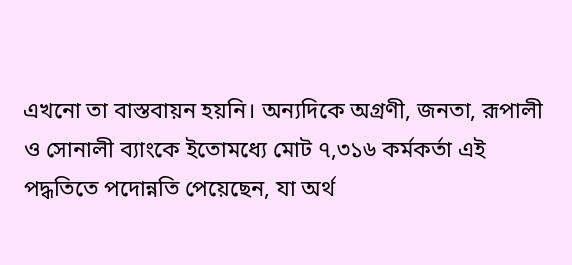এখনো তা বাস্তবায়ন হয়নি। অন্যদিকে অগ্রণী, জনতা, রূপালী ও সোনালী ব্যাংকে ইতোমধ্যে মোট ৭,৩১৬ কর্মকর্তা এই পদ্ধতিতে পদোন্নতি পেয়েছেন, যা অর্থ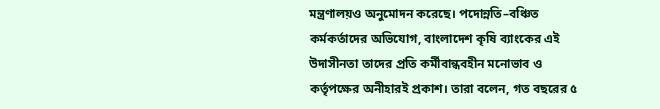মন্ত্রণালয়ও অনুমোদন করেছে। পদোন্নতি–বঞ্চিত কর্মকর্তাদের অভিযোগ, বাংলাদেশ কৃষি ব্যাংকের এই উদাসীনতা তাদের প্রতি কর্মীবান্ধবহীন মনোভাব ও কর্তৃপক্ষের অনীহারই প্রকাশ। তারা বলেন, গত বছরের ৫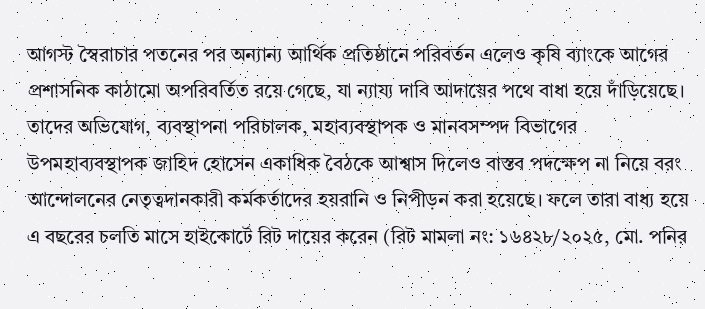আগস্ট স্বৈরাচার পতনের পর অন্যান্য আর্থিক প্রতিষ্ঠানে পরিবর্তন এলেও কৃষি ব্যাংকে আগের প্রশাসনিক কাঠামো অপরিবর্তিত রয়ে গেছে, যা ন্যায্য দাবি আদায়ের পথে বাধা হয়ে দাঁড়িয়েছে। তাদের অভিযোগ, ব্যবস্থাপনা পরিচালক, মহাব্যবস্থাপক ও মানবসম্পদ বিভাগের উপমহাব্যবস্থাপক জাহিদ হোসেন একাধিক বৈঠকে আশ্বাস দিলেও বাস্তব পদক্ষেপ না নিয়ে বরং আন্দোলনের নেতৃত্বদানকারী কর্মকর্তাদের হয়রানি ও নিপীড়ন করা হয়েছে। ফলে তারা বাধ্য হয়ে এ বছরের চলতি মাসে হাইকোর্টে রিট দায়ের করেন (রিট মামলা নং: ১৬৪২৮/২০২৫, মো. পনির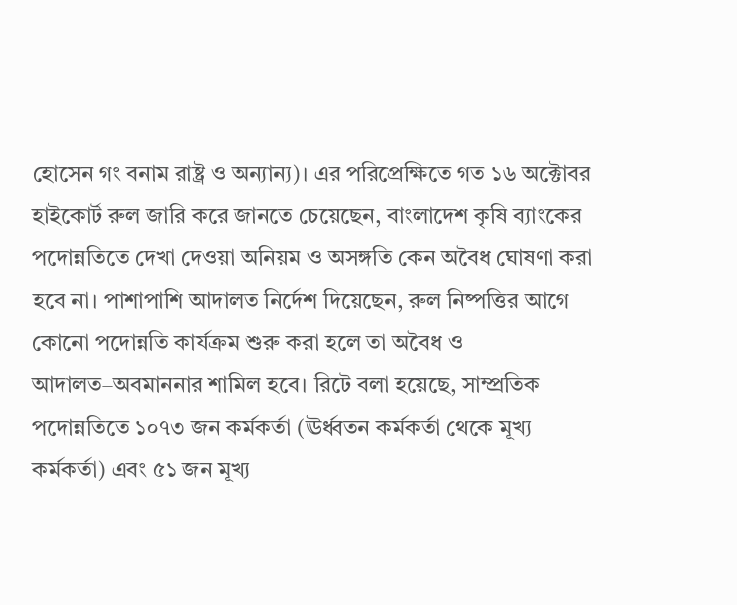হোসেন গং বনাম রাষ্ট্র ও অন্যান্য)। এর পরিপ্রেক্ষিতে গত ১৬ অক্টোবর হাইকোর্ট রুল জারি করে জানতে চেয়েছেন, বাংলাদেশ কৃষি ব্যাংকের পদোন্নতিতে দেখা দেওয়া অনিয়ম ও অসঙ্গতি কেন অবৈধ ঘোষণা করা হবে না। পাশাপাশি আদালত নির্দেশ দিয়েছেন, রুল নিষ্পত্তির আগে কোনো পদোন্নতি কার্যক্রম শুরু করা হলে তা অবৈধ ও আদালত–অবমাননার শামিল হবে। রিটে বলা হয়েছে, সাম্প্রতিক পদোন্নতিতে ১০৭৩ জন কর্মকর্তা (ঊর্ধ্বতন কর্মকর্তা থেকে মূখ্য কর্মকর্তা) এবং ৫১ জন মূখ্য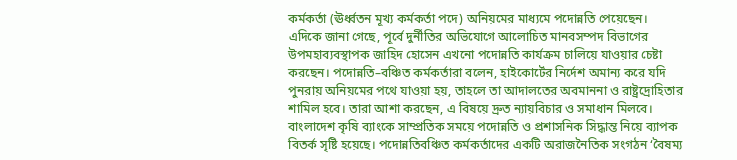কর্মকর্তা (ঊর্ধ্বতন মূখ্য কর্মকর্তা পদে) অনিয়মের মাধ্যমে পদোন্নতি পেয়েছেন। এদিকে জানা গেছে, পূর্বে দুর্নীতির অভিযোগে আলোচিত মানবসম্পদ বিভাগের উপমহাব্যবস্থাপক জাহিদ হোসেন এখনো পদোন্নতি কার্যক্রম চালিয়ে যাওয়ার চেষ্টা করছেন। পদোন্নতি–বঞ্চিত কর্মকর্তারা বলেন, হাইকোর্টের নির্দেশ অমান্য করে যদি পুনরায় অনিয়মের পথে যাওয়া হয়, তাহলে তা আদালতের অবমাননা ও রাষ্ট্রদ্রোহিতার শামিল হবে। তারা আশা করছেন, এ বিষয়ে দ্রুত ন্যায়বিচার ও সমাধান মিলবে।
বাংলাদেশ কৃষি ব্যাংকে সাম্প্রতিক সময়ে পদোন্নতি ও প্রশাসনিক সিদ্ধান্ত নিয়ে ব্যাপক বিতর্ক সৃষ্টি হয়েছে। পদোন্নতিবঞ্চিত কর্মকর্তাদের একটি অরাজনৈতিক সংগঠন ‘বৈষম্য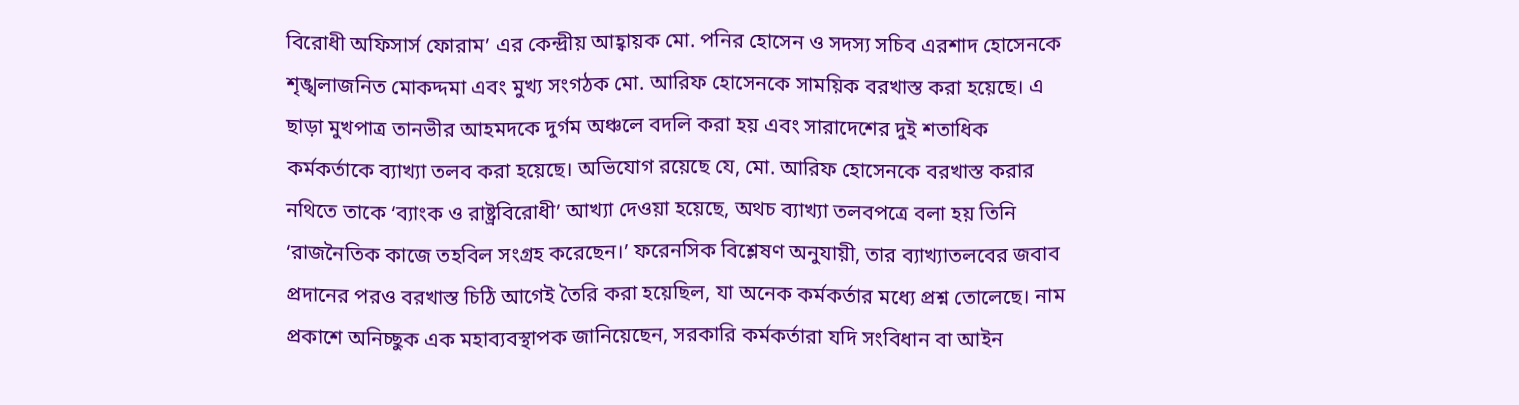বিরোধী অফিসার্স ফোরাম’ এর কেন্দ্রীয় আহ্বায়ক মো. পনির হোসেন ও সদস্য সচিব এরশাদ হোসেনকে শৃঙ্খলাজনিত মোকদ্দমা এবং মুখ্য সংগঠক মো. আরিফ হোসেনকে সাময়িক বরখাস্ত করা হয়েছে। এ ছাড়া মুখপাত্র তানভীর আহমদকে দুর্গম অঞ্চলে বদলি করা হয় এবং সারাদেশের দুই শতাধিক কর্মকর্তাকে ব্যাখ্যা তলব করা হয়েছে। অভিযোগ রয়েছে যে, মো. আরিফ হোসেনকে বরখাস্ত করার নথিতে তাকে ‘ব্যাংক ও রাষ্ট্রবিরোধী’ আখ্যা দেওয়া হয়েছে, অথচ ব্যাখ্যা তলবপত্রে বলা হয় তিনি ‘রাজনৈতিক কাজে তহবিল সংগ্রহ করেছেন।’ ফরেনসিক বিশ্লেষণ অনুযায়ী, তার ব্যাখ্যাতলবের জবাব প্রদানের পরও বরখাস্ত চিঠি আগেই তৈরি করা হয়েছিল, যা অনেক কর্মকর্তার মধ্যে প্রশ্ন তোলেছে। নাম প্রকাশে অনিচ্ছুক এক মহাব্যবস্থাপক জানিয়েছেন, সরকারি কর্মকর্তারা যদি সংবিধান বা আইন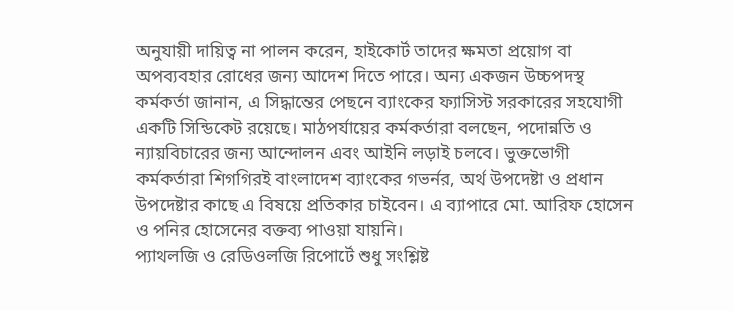অনুযায়ী দায়িত্ব না পালন করেন, হাইকোর্ট তাদের ক্ষমতা প্রয়োগ বা অপব্যবহার রোধের জন্য আদেশ দিতে পারে। অন্য একজন উচ্চপদস্থ কর্মকর্তা জানান, এ সিদ্ধান্তের পেছনে ব্যাংকের ফ্যাসিস্ট সরকারের সহযোগী একটি সিন্ডিকেট রয়েছে। মাঠপর্যায়ের কর্মকর্তারা বলছেন, পদোন্নতি ও ন্যায়বিচারের জন্য আন্দোলন এবং আইনি লড়াই চলবে। ভুক্তভোগী কর্মকর্তারা শিগগিরই বাংলাদেশ ব্যাংকের গভর্নর, অর্থ উপদেষ্টা ও প্রধান উপদেষ্টার কাছে এ বিষয়ে প্রতিকার চাইবেন। এ ব্যাপারে মো. আরিফ হোসেন ও পনির হোসেনের বক্তব্য পাওয়া যায়নি।
প্যাথলজি ও রেডিওলজি রিপোর্টে শুধু সংশ্লিষ্ট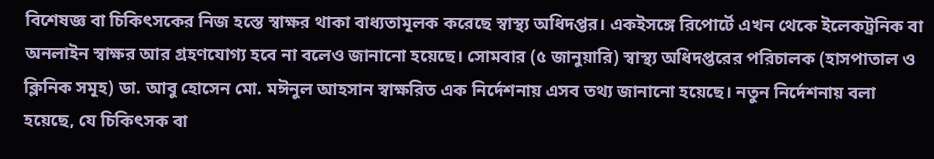বিশেষজ্ঞ বা চিকিৎসকের নিজ হস্তে স্বাক্ষর থাকা বাধ্যতামূলক করেছে স্বাস্থ্য অধিদপ্তর। একইসঙ্গে রিপোর্টে এখন থেকে ইলেকট্রনিক বা অনলাইন স্বাক্ষর আর গ্রহণযোগ্য হবে না বলেও জানানো হয়েছে। সোমবার (৫ জানুয়ারি) স্বাস্থ্য অধিদপ্তরের পরিচালক (হাসপাতাল ও ক্লিনিক সমূহ) ডা. আবু হোসেন মো. মঈনুল আহসান স্বাক্ষরিত এক নির্দেশনায় এসব তথ্য জানানো হয়েছে। নতুন নির্দেশনায় বলা হয়েছে, যে চিকিৎসক বা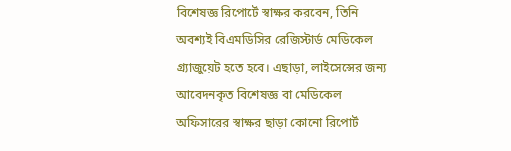বিশেষজ্ঞ রিপোর্টে স্বাক্ষর করবেন, তিনি অবশ্যই বিএমডিসির রেজিস্টার্ড মেডিকেল গ্র্যাজুয়েট হতে হবে। এছাড়া, লাইসেন্সের জন্য আবেদনকৃত বিশেষজ্ঞ বা মেডিকেল অফিসারের স্বাক্ষর ছাড়া কোনো রিপোর্ট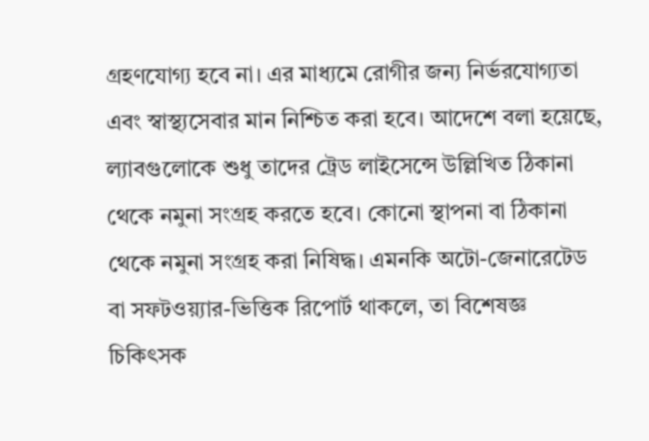গ্রহণযোগ্য হবে না। এর মাধ্যমে রোগীর জন্য নির্ভরযোগ্যতা এবং স্বাস্থ্যসেবার মান নিশ্চিত করা হবে। আদেশে বলা হয়েছে, ল্যাবগুলোকে শুধু তাদের ট্রেড লাইসেন্সে উল্লিখিত ঠিকানা থেকে নমুনা সংগ্রহ করতে হবে। কোনো স্থাপনা বা ঠিকানা থেকে নমুনা সংগ্রহ করা নিষিদ্ধ। এমনকি অটো-জেনারেটেড বা সফটওয়্যার-ভিত্তিক রিপোর্ট থাকলে, তা বিশেষজ্ঞ চিকিৎসক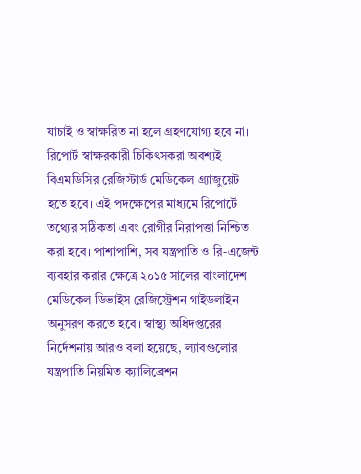যাচাই ও স্বাক্ষরিত না হলে গ্রহণযোগ্য হবে না। রিপোর্ট স্বাক্ষরকারী চিকিৎসকরা অবশ্যই বিএমডিসির রেজিস্টার্ড মেডিকেল গ্র্যাজুয়েট হতে হবে। এই পদক্ষেপের মাধ্যমে রিপোর্টে তথ্যের সঠিকতা এবং রোগীর নিরাপত্তা নিশ্চিত করা হবে। পাশাপাশি, সব যন্ত্রপাতি ও রি-এজেন্ট ব্যবহার করার ক্ষেত্রে ২০১৫ সালের বাংলাদেশ মেডিকেল ডিভাইস রেজিস্ট্রেশন গাইডলাইন অনুসরণ করতে হবে। স্বাস্থ্য অধিদপ্তরের নির্দেশনায় আরও বলা হয়েছে, ল্যাবগুলোর যন্ত্রপাতি নিয়মিত ক্যালিব্রেশন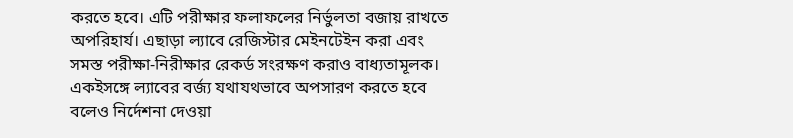করতে হবে। এটি পরীক্ষার ফলাফলের নির্ভুলতা বজায় রাখতে অপরিহার্য। এছাড়া ল্যাবে রেজিস্টার মেইনটেইন করা এবং সমস্ত পরীক্ষা-নিরীক্ষার রেকর্ড সংরক্ষণ করাও বাধ্যতামূলক। একইসঙ্গে ল্যাবের বর্জ্য যথাযথভাবে অপসারণ করতে হবে বলেও নির্দেশনা দেওয়া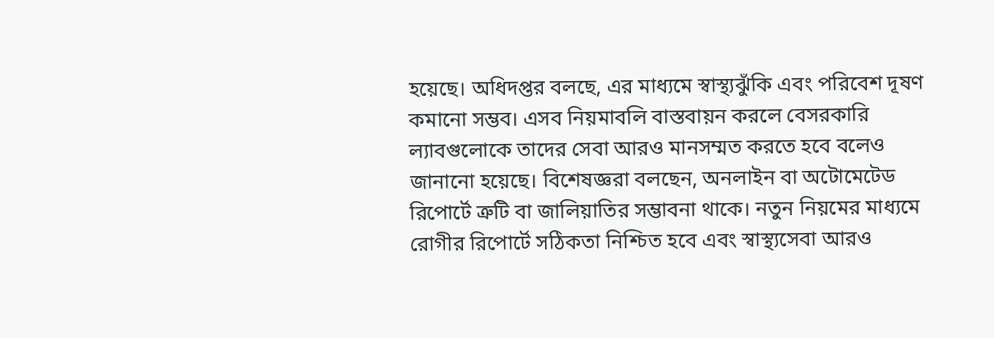হয়েছে। অধিদপ্তর বলছে, এর মাধ্যমে স্বাস্থ্যঝুঁকি এবং পরিবেশ দূষণ কমানো সম্ভব। এসব নিয়মাবলি বাস্তবায়ন করলে বেসরকারি ল্যাবগুলোকে তাদের সেবা আরও মানসম্মত করতে হবে বলেও জানানো হয়েছে। বিশেষজ্ঞরা বলছেন, অনলাইন বা অটোমেটেড রিপোর্টে ত্রুটি বা জালিয়াতির সম্ভাবনা থাকে। নতুন নিয়মের মাধ্যমে রোগীর রিপোর্টে সঠিকতা নিশ্চিত হবে এবং স্বাস্থ্যসেবা আরও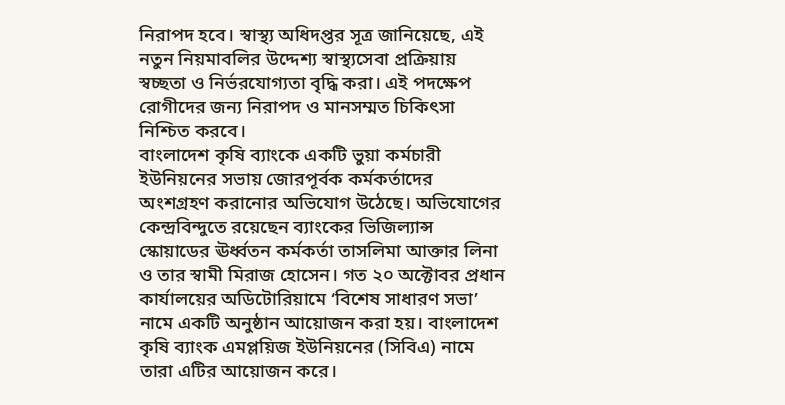নিরাপদ হবে। স্বাস্থ্য অধিদপ্তর সূত্র জানিয়েছে, এই নতুন নিয়মাবলির উদ্দেশ্য স্বাস্থ্যসেবা প্রক্রিয়ায় স্বচ্ছতা ও নির্ভরযোগ্যতা বৃদ্ধি করা। এই পদক্ষেপ রোগীদের জন্য নিরাপদ ও মানসম্মত চিকিৎসা নিশ্চিত করবে।
বাংলাদেশ কৃষি ব্যাংকে একটি ভুয়া কর্মচারী ইউনিয়নের সভায় জোরপূর্বক কর্মকর্তাদের অংশগ্রহণ করানোর অভিযোগ উঠেছে। অভিযোগের কেন্দ্রবিন্দুতে রয়েছেন ব্যাংকের ভিজিল্যান্স স্কোয়াডের ঊর্ধ্বতন কর্মকর্তা তাসলিমা আক্তার লিনা ও তার স্বামী মিরাজ হোসেন। গত ২০ অক্টোবর প্রধান কার্যালয়ের অডিটোরিয়ামে ‘বিশেষ সাধারণ সভা’ নামে একটি অনুষ্ঠান আয়োজন করা হয়। বাংলাদেশ কৃষি ব্যাংক এমপ্লয়িজ ইউনিয়নের (সিবিএ) নামে তারা এটির আয়োজন করে।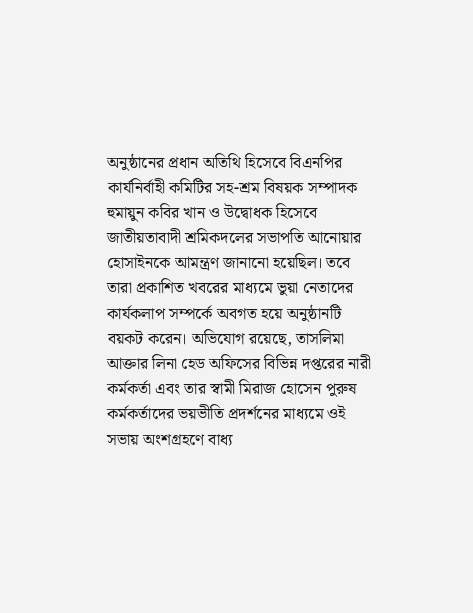অনুষ্ঠানের প্রধান অতিথি হিসেবে বিএনপির কার্যনির্বাহী কমিটির সহ-শ্রম বিষয়ক সম্পাদক হুমায়ুন কবির খান ও উদ্বোধক হিসেবে জাতীয়তাবাদী শ্রমিকদলের সভাপতি আনোয়ার হোসাইনকে আমন্ত্রণ জানানো হয়েছিল। তবে তারা প্রকাশিত খবরের মাধ্যমে ভুয়া নেতাদের কার্যকলাপ সম্পর্কে অবগত হয়ে অনুষ্ঠানটি বয়কট করেন। অভিযোগ রয়েছে, তাসলিমা আক্তার লিনা হেড অফিসের বিভিন্ন দপ্তরের নারী কর্মকর্তা এবং তার স্বামী মিরাজ হোসেন পুরুষ কর্মকর্তাদের ভয়ভীতি প্রদর্শনের মাধ্যমে ওই সভায় অংশগ্রহণে বাধ্য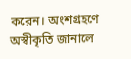করেন। অংশগ্রহণে অস্বীকৃতি জানালে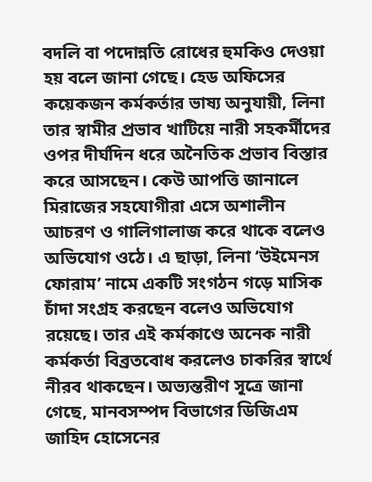বদলি বা পদোন্নতি রোধের হুমকিও দেওয়া হয় বলে জানা গেছে। হেড অফিসের কয়েকজন কর্মকর্তার ভাষ্য অনুযায়ী, লিনা তার স্বামীর প্রভাব খাটিয়ে নারী সহকর্মীদের ওপর দীর্ঘদিন ধরে অনৈতিক প্রভাব বিস্তার করে আসছেন। কেউ আপত্তি জানালে মিরাজের সহযোগীরা এসে অশালীন আচরণ ও গালিগালাজ করে থাকে বলেও অভিযোগ ওঠে। এ ছাড়া, লিনা ‘উইমেনস ফোরাম’ নামে একটি সংগঠন গড়ে মাসিক চাঁদা সংগ্রহ করছেন বলেও অভিযোগ রয়েছে। তার এই কর্মকাণ্ডে অনেক নারী কর্মকর্তা বিব্রতবোধ করলেও চাকরির স্বার্থে নীরব থাকছেন। অভ্যন্তরীণ সূত্রে জানা গেছে, মানবসম্পদ বিভাগের ডিজিএম জাহিদ হোসেনের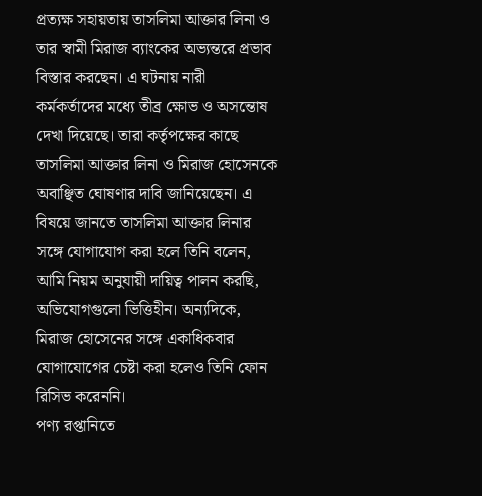প্রত্যক্ষ সহায়তায় তাসলিমা আক্তার লিনা ও তার স্বামী মিরাজ ব্যাংকের অভ্যন্তরে প্রভাব বিস্তার করছেন। এ ঘটনায় নারী কর্মকর্তাদের মধ্যে তীব্র ক্ষোভ ও অসন্তোষ দেখা দিয়েছে। তারা কর্তৃপক্ষের কাছে তাসলিমা আক্তার লিনা ও মিরাজ হোসেনকে অবাঞ্ছিত ঘোষণার দাবি জানিয়েছেন। এ বিষয়ে জানতে তাসলিমা আক্তার লিনার সঙ্গে যোগাযোগ করা হলে তিনি বলেন, আমি নিয়ম অনুযায়ী দায়িত্ব পালন করছি, অভিযোগগুলো ভিত্তিহীন। অন্যদিকে, মিরাজ হোসেনের সঙ্গে একাধিকবার যোগাযোগের চেষ্টা করা হলেও তিনি ফোন রিসিভ করেননি।
পণ্য রপ্তানিতে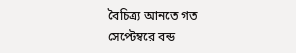বৈচিত্র্য আনতে গত সেপ্টেম্বরে বন্ড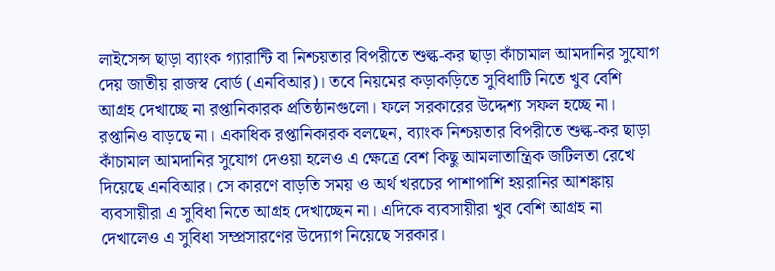লাইসেন্স ছাড়া ব্যাংক গ্যারান্টি বা নিশ্চয়তার বিপরীতে শুল্ক-কর ছাড়া কাঁচামাল আমদানির সুযোগ দেয় জাতীয় রাজস্ব বোর্ড (এনবিআর)। তবে নিয়মের কড়াকড়িতে সুবিধাটি নিতে খুব বেশি আগ্রহ দেখাচ্ছে না রপ্তানিকারক প্রতিষ্ঠানগুলো। ফলে সরকারের উদ্দেশ্য সফল হচ্ছে না। রপ্তানিও বাড়ছে না। একাধিক রপ্তানিকারক বলছেন, ব্যাংক নিশ্চয়তার বিপরীতে শুল্ক-কর ছাড়া কাঁচামাল আমদানির সুযোগ দেওয়া হলেও এ ক্ষেত্রে বেশ কিছু আমলাতান্ত্রিক জটিলতা রেখে দিয়েছে এনবিআর। সে কারণে বাড়তি সময় ও অর্থ খরচের পাশাপাশি হয়রানির আশঙ্কায় ব্যবসায়ীরা এ সুবিধা নিতে আগ্রহ দেখাচ্ছেন না। এদিকে ব্যবসায়ীরা খুব বেশি আগ্রহ না দেখালেও এ সুবিধা সম্প্রসারণের উদ্যোগ নিয়েছে সরকার।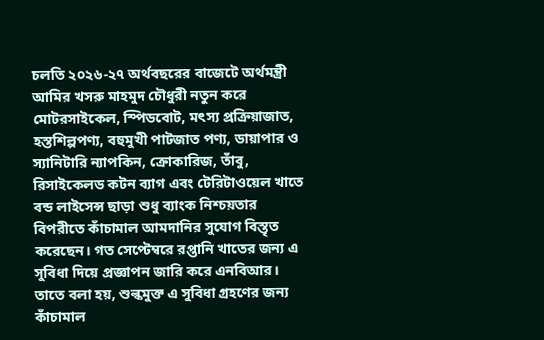চলতি ২০২৬-২৭ অর্থবছরের বাজেটে অর্থমন্ত্রী আমির খসরু মাহমুদ চৌধুরী নতুন করে মোটরসাইকেল, স্পিডবোট, মৎস্য প্রক্রিয়াজাত, হস্তশিল্পপণ্য, বহুমুখী পাটজাত পণ্য, ডায়াপার ও স্যানিটারি ন্যাপকিন, ক্রোকারিজ, তাঁবু, রিসাইকেলড কটন ব্যাগ এবং টেরিটাওয়েল খাতে বন্ড লাইসেন্স ছাড়া শুধু ব্যাংক নিশ্চয়তার বিপরীতে কাঁচামাল আমদানির সুযোগ বিস্তৃত করেছেন। গত সেপ্টেম্বরে রপ্তানি খাতের জন্য এ সুবিধা দিয়ে প্রজ্ঞাপন জারি করে এনবিআর। তাতে বলা হয়, শুল্কমুক্ত এ সুবিধা গ্রহণের জন্য কাঁচামাল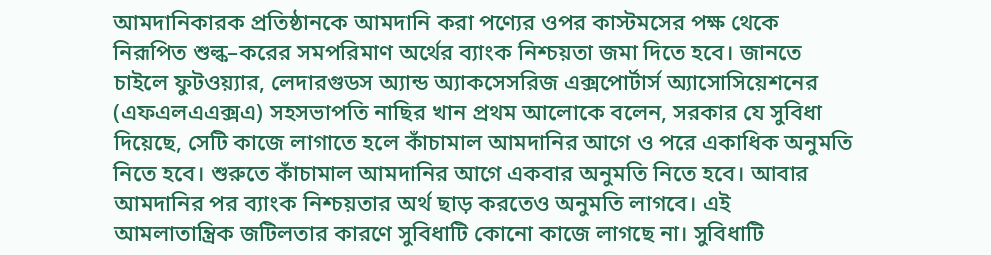আমদানিকারক প্রতিষ্ঠানকে আমদানি করা পণ্যের ওপর কাস্টমসের পক্ষ থেকে নিরূপিত শুল্ক–করের সমপরিমাণ অর্থের ব্যাংক নিশ্চয়তা জমা দিতে হবে। জানতে চাইলে ফুটওয়্যার, লেদারগুডস অ্যান্ড অ্যাকসেসরিজ এক্সপোর্টার্স অ্যাসোসিয়েশনের (এফএলএএক্সএ) সহসভাপতি নাছির খান প্রথম আলোকে বলেন, সরকার যে সুবিধা দিয়েছে, সেটি কাজে লাগাতে হলে কাঁচামাল আমদানির আগে ও পরে একাধিক অনুমতি নিতে হবে। শুরুতে কাঁচামাল আমদানির আগে একবার অনুমতি নিতে হবে। আবার আমদানির পর ব্যাংক নিশ্চয়তার অর্থ ছাড় করতেও অনুমতি লাগবে। এই আমলাতান্ত্রিক জটিলতার কারণে সুবিধাটি কোনো কাজে লাগছে না। সুবিধাটি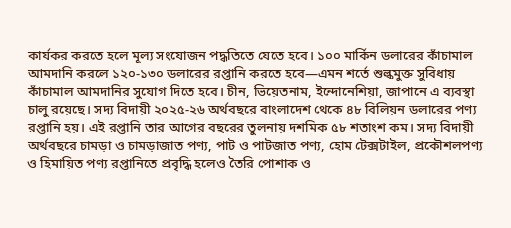কার্যকর করতে হলে মূল্য সংযোজন পদ্ধতিতে যেতে হবে। ১০০ মার্কিন ডলারের কাঁচামাল আমদানি করলে ১২০-১৩০ ডলারের রপ্তানি করতে হবে—এমন শর্তে শুল্কমুক্ত সুবিধায় কাঁচামাল আমদানির সুযোগ দিতে হবে। চীন, ভিয়েতনাম, ইন্দোনেশিয়া, জাপানে এ ব্যবস্থা চালু রয়েছে। সদ্য বিদায়ী ২০২৫-২৬ অর্থবছরে বাংলাদেশ থেকে ৪৮ বিলিয়ন ডলারের পণ্য রপ্তানি হয়। এই রপ্তানি তার আগের বছরের তুলনায় দশমিক ৫৮ শতাংশ কম। সদ্য বিদায়ী অর্থবছরে চামড়া ও চামড়াজাত পণ্য, পাট ও পাটজাত পণ্য, হোম টেক্সটাইল, প্রকৌশলপণ্য ও হিমায়িত পণ্য রপ্তানিতে প্রবৃদ্ধি হলেও তৈরি পোশাক ও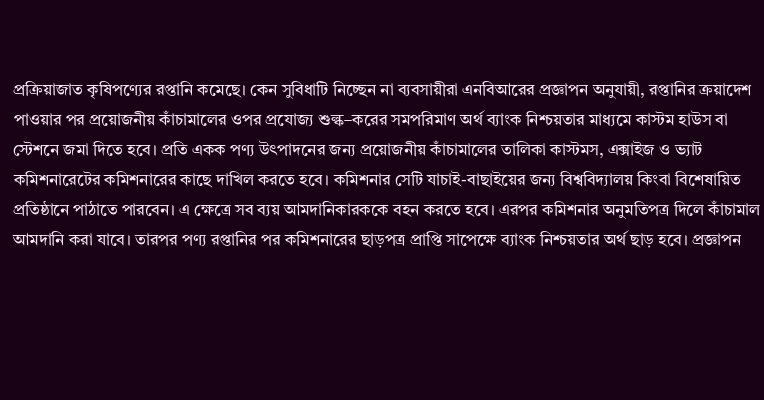প্রক্রিয়াজাত কৃষিপণ্যের রপ্তানি কমেছে। কেন সুবিধাটি নিচ্ছেন না ব্যবসায়ীরা এনবিআরের প্রজ্ঞাপন অনুযায়ী, রপ্তানির ক্রয়াদেশ পাওয়ার পর প্রয়োজনীয় কাঁচামালের ওপর প্রযোজ্য শুল্ক–করের সমপরিমাণ অর্থ ব্যাংক নিশ্চয়তার মাধ্যমে কাস্টম হাউস বা স্টেশনে জমা দিতে হবে। প্রতি একক পণ্য উৎপাদনের জন্য প্রয়োজনীয় কাঁচামালের তালিকা কাস্টমস, এক্সাইজ ও ভ্যাট কমিশনারেটের কমিশনারের কাছে দাখিল করতে হবে। কমিশনার সেটি যাচাই-বাছাইয়ের জন্য বিশ্ববিদ্যালয় কিংবা বিশেষায়িত প্রতিষ্ঠানে পাঠাতে পারবেন। এ ক্ষেত্রে সব ব্যয় আমদানিকারককে বহন করতে হবে। এরপর কমিশনার অনুমতিপত্র দিলে কাঁচামাল আমদানি করা যাবে। তারপর পণ্য রপ্তানির পর কমিশনারের ছাড়পত্র প্রাপ্তি সাপেক্ষে ব্যাংক নিশ্চয়তার অর্থ ছাড় হবে। প্রজ্ঞাপন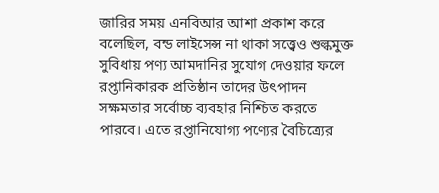জারির সময় এনবিআর আশা প্রকাশ করে বলেছিল, বন্ড লাইসেন্স না থাকা সত্ত্বেও শুল্কমুক্ত সুবিধায় পণ্য আমদানির সুযোগ দেওয়ার ফলে রপ্তানিকারক প্রতিষ্ঠান তাদের উৎপাদন সক্ষমতার সর্বোচ্চ ব্যবহার নিশ্চিত করতে পারবে। এতে রপ্তানিযোগ্য পণ্যের বৈচিত্র্যের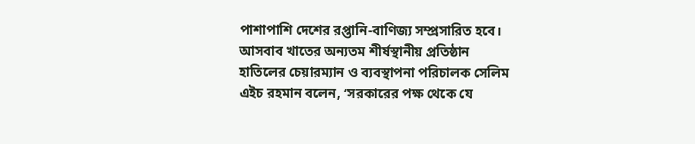পাশাপাশি দেশের রপ্তানি-বাণিজ্য সম্প্রসারিত হবে। আসবাব খাতের অন্যতম শীর্ষস্থানীয় প্রতিষ্ঠান হাতিলের চেয়ারম্যান ও ব্যবস্থাপনা পরিচালক সেলিম এইচ রহমান বলেন, ‘সরকারের পক্ষ থেকে যে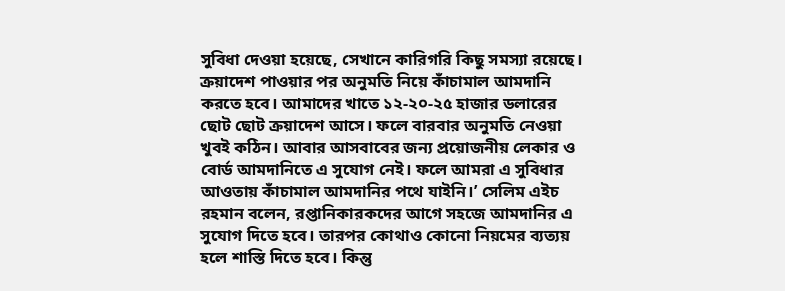সুবিধা দেওয়া হয়েছে, সেখানে কারিগরি কিছু সমস্যা রয়েছে। ক্রয়াদেশ পাওয়ার পর অনুমতি নিয়ে কাঁচামাল আমদানি করতে হবে। আমাদের খাতে ১২-২০-২৫ হাজার ডলারের ছোট ছোট ক্রয়াদেশ আসে। ফলে বারবার অনুমতি নেওয়া খুবই কঠিন। আবার আসবাবের জন্য প্রয়োজনীয় লেকার ও বোর্ড আমদানিতে এ সুযোগ নেই। ফলে আমরা এ সুবিধার আওতায় কাঁচামাল আমদানির পথে যাইনি।’ সেলিম এইচ রহমান বলেন, রপ্তানিকারকদের আগে সহজে আমদানির এ সুযোগ দিতে হবে। তারপর কোথাও কোনো নিয়মের ব্যত্যয় হলে শাস্তি দিতে হবে। কিন্তু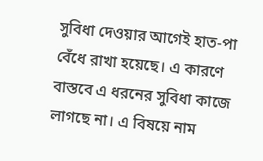সুবিধা দেওয়ার আগেই হাত-পা বেঁধে রাখা হয়েছে। এ কারণে বাস্তবে এ ধরনের সুবিধা কাজে লাগছে না। এ বিষয়ে নাম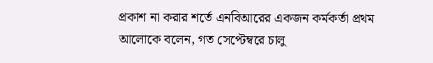প্রকাশ না করার শর্তে এনবিআরের একজন কর্মকর্তা প্রথম আলোকে বলেন, গত সেপ্টেম্বরে চালু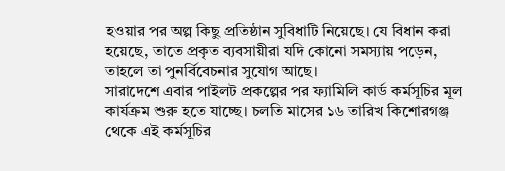হওয়ার পর অল্প কিছু প্রতিষ্ঠান সুবিধাটি নিয়েছে। যে বিধান করা হয়েছে, তাতে প্রকৃত ব্যবসায়ীরা যদি কোনো সমস্যায় পড়েন, তাহলে তা পুনর্বিবেচনার সুযোগ আছে।
সারাদেশে এবার পাইলট প্রকল্পের পর ফ্যামিলি কার্ড কর্মসূচির মূল কার্যক্রম শুরু হতে যাচ্ছে। চলতি মাসের ১৬ তারিখ কিশোরগঞ্জ থেকে এই কর্মসূচির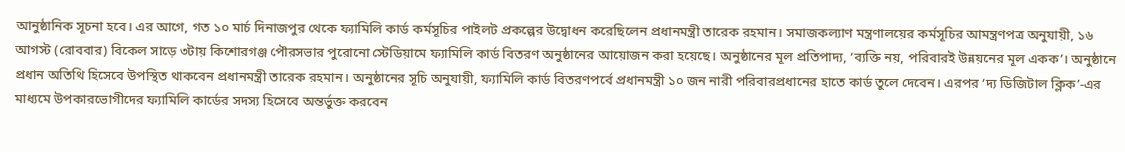আনুষ্ঠানিক সূচনা হবে। এর আগে, গত ১০ মার্চ দিনাজপুর থেকে ফ্যামিলি কার্ড কর্মসূচির পাইলট প্রকল্পের উদ্বোধন করেছিলেন প্রধানমন্ত্রী তারেক রহমান। সমাজকল্যাণ মন্ত্রণালয়ের কর্মসূচির আমন্ত্রণপত্র অনুযায়ী, ১৬ আগস্ট (রোববার) বিকেল সাড়ে ৩টায় কিশোরগঞ্জ পৌরসভার পুরোনো স্টেডিয়ামে ফ্যামিলি কার্ড বিতরণ অনুষ্ঠানের আয়োজন করা হয়েছে। অনুষ্ঠানের মূল প্রতিপাদ্য, ‘ব্যক্তি নয়, পরিবারই উন্নয়নের মূল একক’। অনুষ্ঠানে প্রধান অতিথি হিসেবে উপস্থিত থাকবেন প্রধানমন্ত্রী তারেক রহমান। অনুষ্ঠানের সূচি অনুযায়ী, ফ্যামিলি কার্ড বিতরণপর্বে প্রধানমন্ত্রী ১০ জন নারী পরিবারপ্রধানের হাতে কার্ড তুলে দেবেন। এরপর ‘দ্য ডিজিটাল ক্লিক’-এর মাধ্যমে উপকারভোগীদের ফ্যামিলি কার্ডের সদস্য হিসেবে অন্তর্ভুক্ত করবেন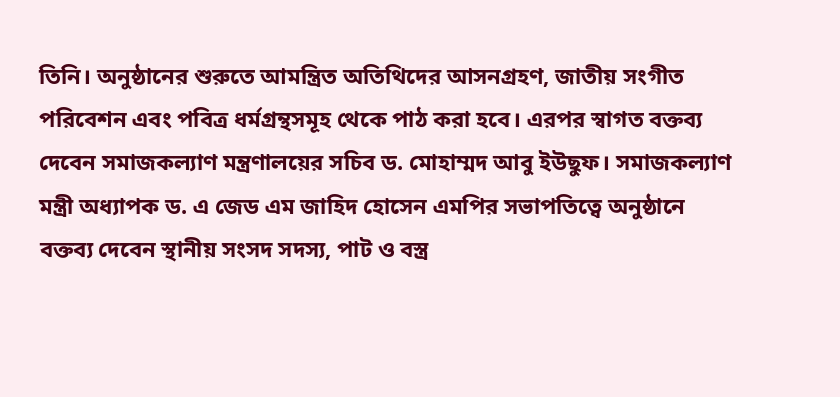তিনি। অনুষ্ঠানের শুরুতে আমন্ত্রিত অতিথিদের আসনগ্রহণ, জাতীয় সংগীত পরিবেশন এবং পবিত্র ধর্মগ্রন্থসমূহ থেকে পাঠ করা হবে। এরপর স্বাগত বক্তব্য দেবেন সমাজকল্যাণ মন্ত্রণালয়ের সচিব ড. মোহাম্মদ আবু ইউছুফ। সমাজকল্যাণ মন্ত্রী অধ্যাপক ড. এ জেড এম জাহিদ হোসেন এমপির সভাপতিত্বে অনুষ্ঠানে বক্তব্য দেবেন স্থানীয় সংসদ সদস্য, পাট ও বস্ত্র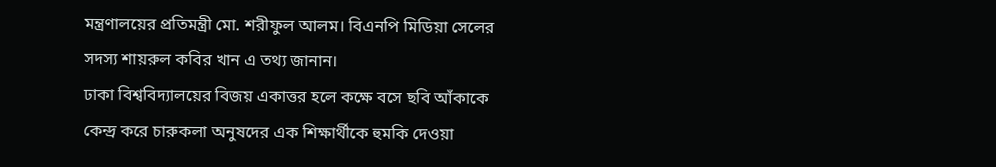মন্ত্রণালয়ের প্রতিমন্ত্রী মো. শরীফুল আলম। বিএনপি মিডিয়া সেলের সদস্য শায়রুল কবির খান এ তথ্য জানান।
ঢাকা বিশ্ববিদ্যালয়ের বিজয় একাত্তর হলে কক্ষে বসে ছবি আঁকাকে কেন্দ্র করে চারুকলা অনুষদের এক শিক্ষার্থীকে হুমকি দেওয়া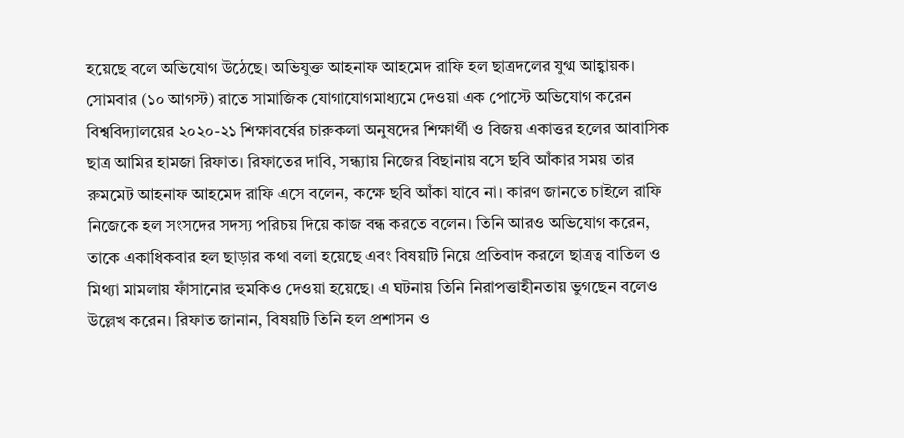হয়েছে বলে অভিযোগ উঠেছে। অভিযুক্ত আহনাফ আহমেদ রাফি হল ছাত্রদলের যুগ্ম আহ্বায়ক। সোমবার (১০ আগস্ট) রাতে সামাজিক যোগাযোগমাধ্যমে দেওয়া এক পোস্টে অভিযোগ করেন বিশ্ববিদ্যালয়ের ২০২০-২১ শিক্ষাবর্ষের চারুকলা অনুষদের শিক্ষার্থী ও বিজয় একাত্তর হলের আবাসিক ছাত্র আমির হামজা রিফাত। রিফাতের দাবি, সন্ধ্যায় নিজের বিছানায় বসে ছবি আঁকার সময় তার রুমমেট আহনাফ আহমেদ রাফি এসে বলেন, কক্ষে ছবি আঁকা যাবে না। কারণ জানতে চাইলে রাফি নিজেকে হল সংসদের সদস্য পরিচয় দিয়ে কাজ বন্ধ করতে বলেন। তিনি আরও অভিযোগ করেন, তাকে একাধিকবার হল ছাড়ার কথা বলা হয়েছে এবং বিষয়টি নিয়ে প্রতিবাদ করলে ছাত্রত্ব বাতিল ও মিথ্যা মামলায় ফাঁসানোর হুমকিও দেওয়া হয়েছে। এ ঘটনায় তিনি নিরাপত্তাহীনতায় ভুগছেন বলেও উল্লেখ করেন। রিফাত জানান, বিষয়টি তিনি হল প্রশাসন ও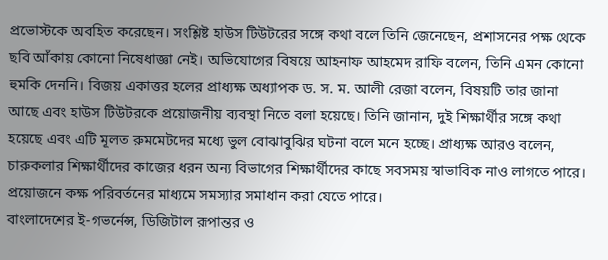প্রভোস্টকে অবহিত করেছেন। সংশ্লিষ্ট হাউস টিউটরের সঙ্গে কথা বলে তিনি জেনেছেন, প্রশাসনের পক্ষ থেকে ছবি আঁকায় কোনো নিষেধাজ্ঞা নেই। অভিযোগের বিষয়ে আহনাফ আহমেদ রাফি বলেন, তিনি এমন কোনো হুমকি দেননি। বিজয় একাত্তর হলের প্রাধ্যক্ষ অধ্যাপক ড. স. ম. আলী রেজা বলেন, বিষয়টি তার জানা আছে এবং হাউস টিউটরকে প্রয়োজনীয় ব্যবস্থা নিতে বলা হয়েছে। তিনি জানান, দুই শিক্ষার্থীর সঙ্গে কথা হয়েছে এবং এটি মূলত রুমমেটদের মধ্যে ভুল বোঝাবুঝির ঘটনা বলে মনে হচ্ছে। প্রাধ্যক্ষ আরও বলেন, চারুকলার শিক্ষার্থীদের কাজের ধরন অন্য বিভাগের শিক্ষার্থীদের কাছে সবসময় স্বাভাবিক নাও লাগতে পারে। প্রয়োজনে কক্ষ পরিবর্তনের মাধ্যমে সমস্যার সমাধান করা যেতে পারে।
বাংলাদেশের ই-গভর্নেন্স, ডিজিটাল রূপান্তর ও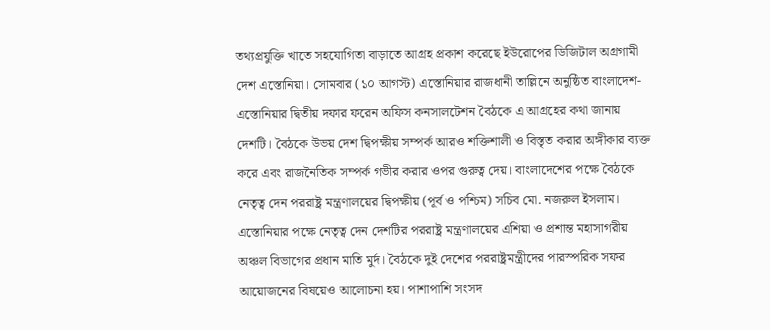তথ্যপ্রযুক্তি খাতে সহযোগিতা বাড়াতে আগ্রহ প্রকাশ করেছে ইউরোপের ডিজিটাল অগ্রগামী দেশ এস্তোনিয়া। সোমবার (১০ আগস্ট) এস্তোনিয়ার রাজধানী তাল্লিনে অনুষ্ঠিত বাংলাদেশ-এস্তোনিয়ার দ্বিতীয় দফার ফরেন অফিস কনসালটেশন বৈঠকে এ আগ্রহের কথা জানায় দেশটি। বৈঠকে উভয় দেশ দ্বিপক্ষীয় সম্পর্ক আরও শক্তিশালী ও বিস্তৃত করার অঙ্গীকার ব্যক্ত করে এবং রাজনৈতিক সম্পর্ক গভীর করার ওপর গুরুত্ব দেয়। বাংলাদেশের পক্ষে বৈঠকে নেতৃত্ব দেন পররাষ্ট্র মন্ত্রণালয়ের দ্বিপক্ষীয় (পূর্ব ও পশ্চিম) সচিব মো. নজরুল ইসলাম। এস্তোনিয়ার পক্ষে নেতৃত্ব দেন দেশটির পররাষ্ট্র মন্ত্রণালয়ের এশিয়া ও প্রশান্ত মহাসাগরীয় অঞ্চল বিভাগের প্রধান মাতি মুর্দ। বৈঠকে দুই দেশের পররাষ্ট্রমন্ত্রীদের পারস্পরিক সফর আয়োজনের বিষয়েও আলোচনা হয়। পাশাপাশি সংসদ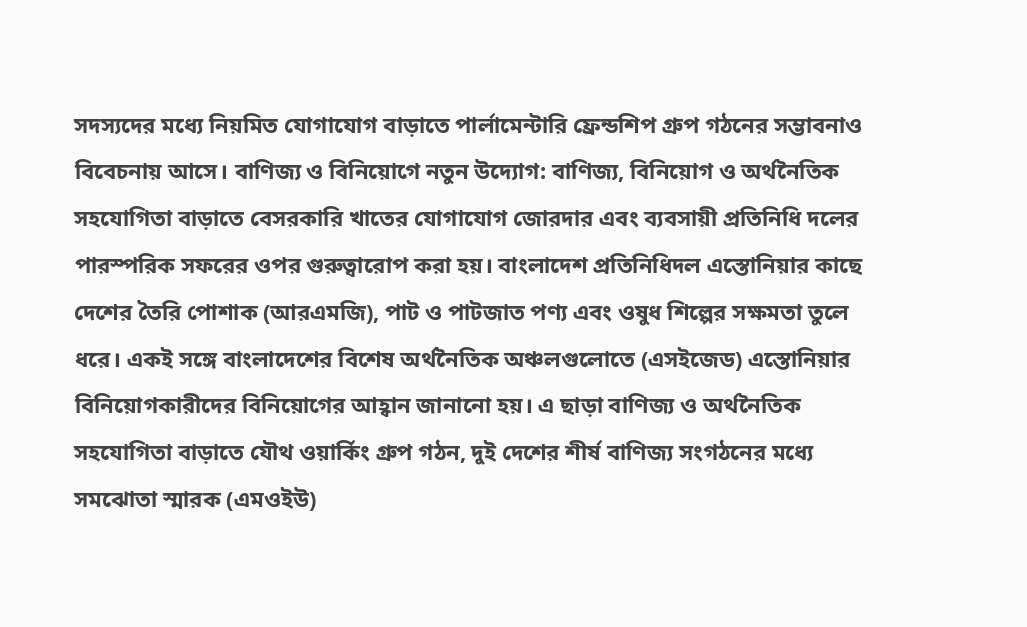সদস্যদের মধ্যে নিয়মিত যোগাযোগ বাড়াতে পার্লামেন্টারি ফ্রেন্ডশিপ গ্রুপ গঠনের সম্ভাবনাও বিবেচনায় আসে। বাণিজ্য ও বিনিয়োগে নতুন উদ্যোগ: বাণিজ্য, বিনিয়োগ ও অর্থনৈতিক সহযোগিতা বাড়াতে বেসরকারি খাতের যোগাযোগ জোরদার এবং ব্যবসায়ী প্রতিনিধি দলের পারস্পরিক সফরের ওপর গুরুত্বারোপ করা হয়। বাংলাদেশ প্রতিনিধিদল এস্তোনিয়ার কাছে দেশের তৈরি পোশাক (আরএমজি), পাট ও পাটজাত পণ্য এবং ওষুধ শিল্পের সক্ষমতা তুলে ধরে। একই সঙ্গে বাংলাদেশের বিশেষ অর্থনৈতিক অঞ্চলগুলোতে (এসইজেড) এস্তোনিয়ার বিনিয়োগকারীদের বিনিয়োগের আহ্বান জানানো হয়। এ ছাড়া বাণিজ্য ও অর্থনৈতিক সহযোগিতা বাড়াতে যৌথ ওয়ার্কিং গ্রুপ গঠন, দুই দেশের শীর্ষ বাণিজ্য সংগঠনের মধ্যে সমঝোতা স্মারক (এমওইউ)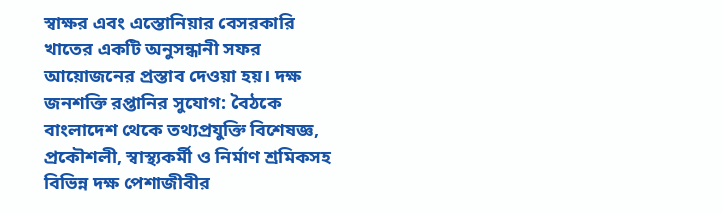স্বাক্ষর এবং এস্তোনিয়ার বেসরকারি খাতের একটি অনুসন্ধানী সফর আয়োজনের প্রস্তাব দেওয়া হয়। দক্ষ জনশক্তি রপ্তানির সুযোগ: বৈঠকে বাংলাদেশ থেকে তথ্যপ্রযুক্তি বিশেষজ্ঞ, প্রকৌশলী, স্বাস্থ্যকর্মী ও নির্মাণ শ্রমিকসহ বিভিন্ন দক্ষ পেশাজীবীর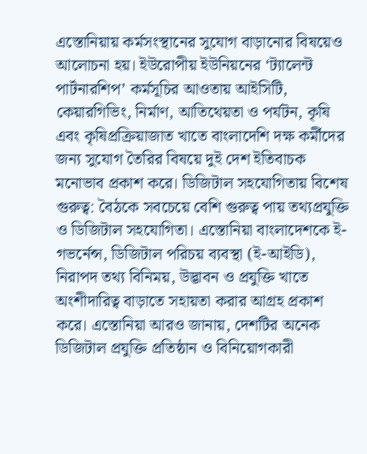এস্তোনিয়ায় কর্মসংস্থানের সুযোগ বাড়ানোর বিষয়েও আলোচনা হয়। ইউরোপীয় ইউনিয়নের ‘ট্যালেন্ট পার্টনারশিপ’ কর্মসূচির আওতায় আইসিটি, কেয়ারগিভিং, নির্মাণ, আতিথেয়তা ও পর্যটন, কৃষি এবং কৃষিপ্রক্রিয়াজাত খাতে বাংলাদেশি দক্ষ কর্মীদের জন্য সুযোগ তৈরির বিষয়ে দুই দেশ ইতিবাচক মনোভাব প্রকাশ করে। ডিজিটাল সহযোগিতায় বিশেষ গুরুত্ব: বৈঠকে সবচেয়ে বেশি গুরুত্ব পায় তথ্যপ্রযুক্তি ও ডিজিটাল সহযোগিতা। এস্তোনিয়া বাংলাদেশকে ই-গভর্নেন্স, ডিজিটাল পরিচয় ব্যবস্থা (ই-আইডি), নিরাপদ তথ্য বিনিময়, উদ্ভাবন ও প্রযুক্তি খাতে অংশীদারিত্ব বাড়াতে সহায়তা করার আগ্রহ প্রকাশ করে। এস্তোনিয়া আরও জানায়, দেশটির অনেক ডিজিটাল প্রযুক্তি প্রতিষ্ঠান ও বিনিয়োগকারী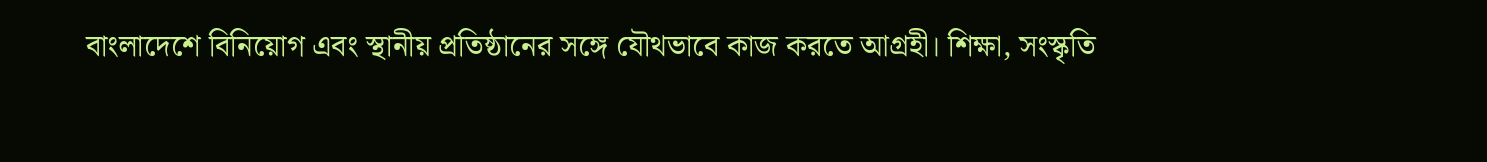বাংলাদেশে বিনিয়োগ এবং স্থানীয় প্রতিষ্ঠানের সঙ্গে যৌথভাবে কাজ করতে আগ্রহী। শিক্ষা, সংস্কৃতি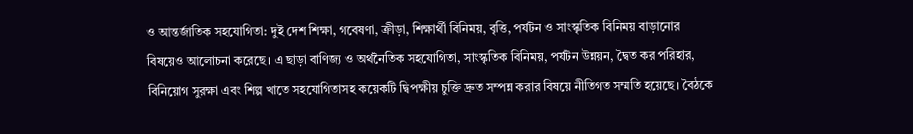ও আন্তর্জাতিক সহযোগিতা: দুই দেশ শিক্ষা, গবেষণা, ক্রীড়া, শিক্ষার্থী বিনিময়, বৃত্তি, পর্যটন ও সাংস্কৃতিক বিনিময় বাড়ানোর বিষয়েও আলোচনা করেছে। এ ছাড়া বাণিজ্য ও অর্থনৈতিক সহযোগিতা, সাংস্কৃতিক বিনিময়, পর্যটন উন্নয়ন, দ্বৈত কর পরিহার, বিনিয়োগ সুরক্ষা এবং শিল্প খাতে সহযোগিতাসহ কয়েকটি দ্বিপক্ষীয় চুক্তি দ্রুত সম্পন্ন করার বিষয়ে নীতিগত সম্মতি হয়েছে। বৈঠকে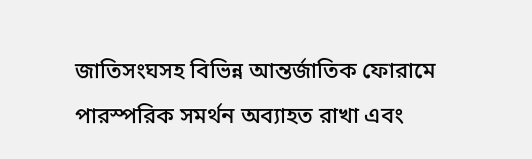জাতিসংঘসহ বিভিন্ন আন্তর্জাতিক ফোরামে পারস্পরিক সমর্থন অব্যাহত রাখা এবং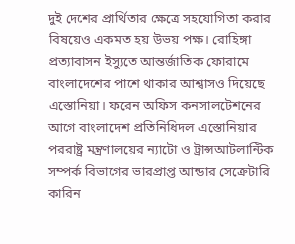দুই দেশের প্রার্থিতার ক্ষেত্রে সহযোগিতা করার বিষয়েও একমত হয় উভয় পক্ষ। রোহিঙ্গা প্রত্যাবাসন ইস্যুতে আন্তর্জাতিক ফোরামে বাংলাদেশের পাশে থাকার আশ্বাসও দিয়েছে এস্তোনিয়া। ফরেন অফিস কনসালটেশনের আগে বাংলাদেশ প্রতিনিধিদল এস্তোনিয়ার পররাষ্ট্র মন্ত্রণালয়ের ন্যাটো ও ট্রান্সআটলান্টিক সম্পর্ক বিভাগের ভারপ্রাপ্ত আন্ডার সেক্রেটারি কারিন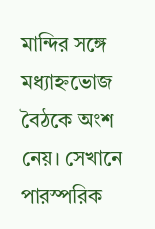মান্দির সঙ্গে মধ্যাহ্নভোজ বৈঠকে অংশ নেয়। সেখানে পারস্পরিক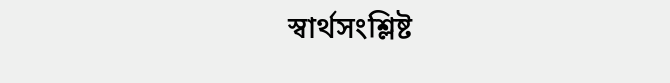স্বার্থসংশ্লিষ্ট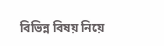বিভিন্ন বিষয় নিয়ে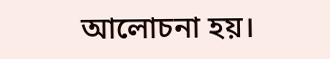আলোচনা হয়।